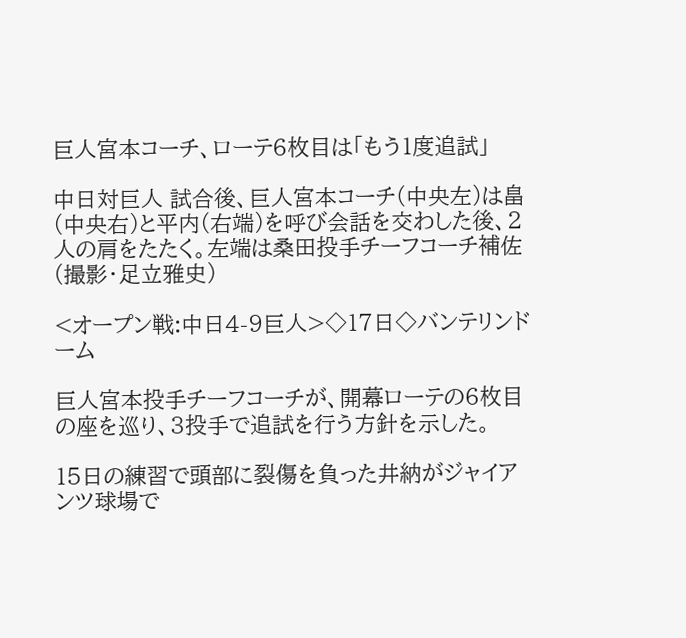巨人宮本コーチ、ローテ6枚目は「もう1度追試」

中日対巨人 試合後、巨人宮本コーチ(中央左)は畠(中央右)と平内(右端)を呼び会話を交わした後、2人の肩をたたく。左端は桑田投手チーフコーチ補佐(撮影・足立雅史)

<オープン戦:中日4-9巨人>◇17日◇バンテリンドーム

巨人宮本投手チーフコーチが、開幕ローテの6枚目の座を巡り、3投手で追試を行う方針を示した。

15日の練習で頭部に裂傷を負った井納がジャイアンツ球場で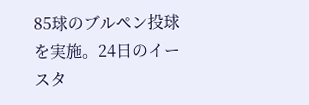85球のブルペン投球を実施。24日のイースタ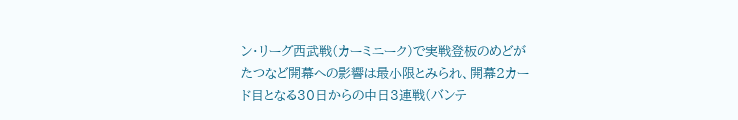ン・リーグ西武戦(カーミニーク)で実戦登板のめどがたつなど開幕への影響は最小限とみられ、開幕2カード目となる30日からの中日3連戦(バンテ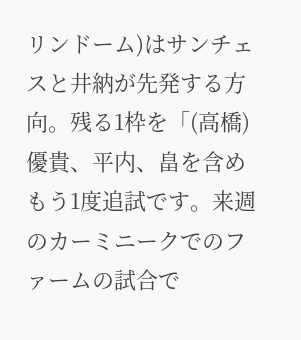リンドーム)はサンチェスと井納が先発する方向。残る1枠を「(高橋)優貴、平内、畠を含めもう1度追試です。来週のカーミニークでのファームの試合で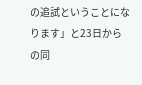の追試ということになります」と23日からの同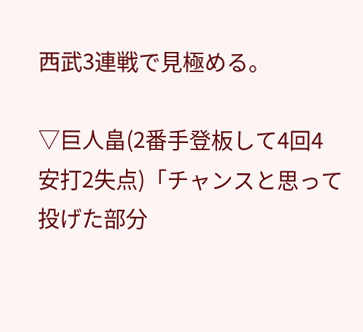西武3連戦で見極める。

▽巨人畠(2番手登板して4回4安打2失点)「チャンスと思って投げた部分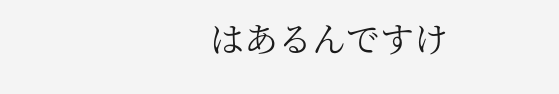はあるんですけ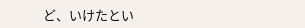ど、いけたとい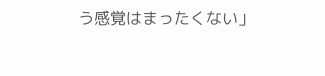う感覚はまったくない」